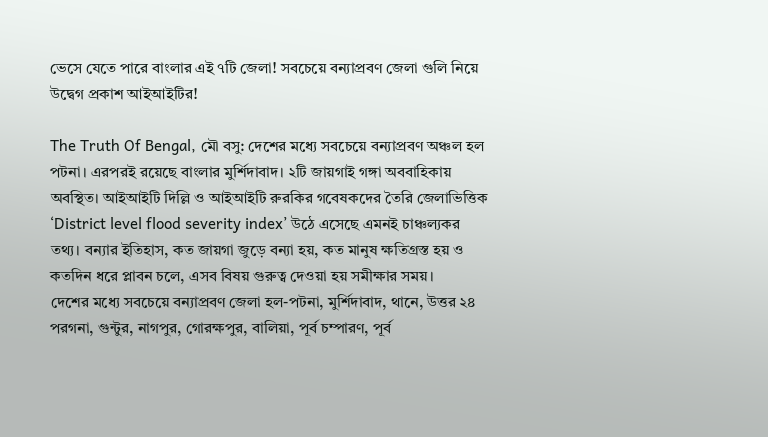ভেসে যেতে পারে বাংলার এই ৭টি জেলা! সবচেয়ে বন্যাপ্রবণ জেলা গুলি নিয়ে উদ্বেগ প্রকাশ আইআইটির!

The Truth Of Bengal, মৌ বসু: দেশের মধ্যে সবচেয়ে বন্যাপ্রবণ অঞ্চল হল পটনা। এরপরই রয়েছে বাংলার মুর্শিদাবাদ। ২টি জায়গাই গঙ্গা অববাহিকায় অবস্থিত। আইআইটি দিল্লি ও আইআইটি রুরকির গবেষকদের তৈরি জেলাভিত্তিক ‘District level flood severity index’ উঠে এসেছে এমনই চাঞ্চল্যকর তথ্য। বন্যার ইতিহাস, কত জায়গা জুড়ে বন্যা হয়, কত মানুষ ক্ষতিগ্রস্ত হয় ও কতদিন ধরে প্লাবন চলে, এসব বিষয় গুরুত্ব দেওয়া হয় সমীক্ষার সময়।
দেশের মধ্যে সবচেয়ে বন্যাপ্রবণ জেলা হল-পটনা, মুর্শিদাবাদ, থানে, উত্তর ২৪ পরগনা, গুন্টুর, নাগপুর, গোরক্ষপুর, বালিয়া, পূর্ব চম্পারণ, পূর্ব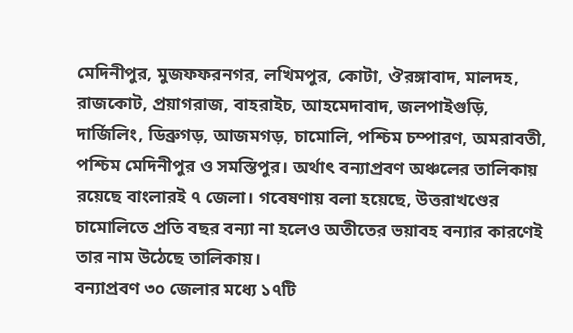মেদিনীপুর, মুজফফরনগর, লখিমপুর, কোটা, ঔরঙ্গাবাদ, মালদহ, রাজকোট, প্রয়াগরাজ, বাহরাইচ, আহমেদাবাদ, জলপাইগুড়ি, দার্জিলিং, ডিব্রুগড়, আজমগড়, চামোলি, পশ্চিম চম্পারণ, অমরাবতী, পশ্চিম মেদিনীপুর ও সমস্তিপুর। অর্থাৎ বন্যাপ্রবণ অঞ্চলের তালিকায় রয়েছে বাংলারই ৭ জেলা। গবেষণায় বলা হয়েছে, উত্তরাখণ্ডের চামোলিতে প্রতি বছর বন্যা না হলেও অতীতের ভয়াবহ বন্যার কারণেই তার নাম উঠেছে তালিকায়।
বন্যাপ্রবণ ৩০ জেলার মধ্যে ১৭টি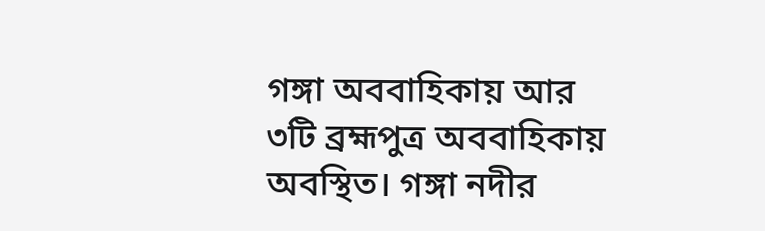গঙ্গা অববাহিকায় আর ৩টি ব্রহ্মপুত্র অববাহিকায় অবস্থিত। গঙ্গা নদীর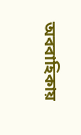অববাহিকায়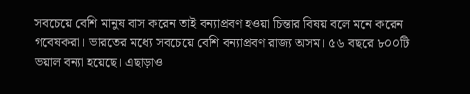সবচেয়ে বেশি মানুষ বাস করেন তাই বন্যাপ্রবণ হওয়া চিন্তার বিষয় বলে মনে করেন গবেষকরা। ভারতের মধ্যে সবচেয়ে বেশি বন্যাপ্রবণ রাজ্য অসম। ৫৬ বছরে ৮০০টি ভয়াল বন্যা হয়েছে। এছাড়াও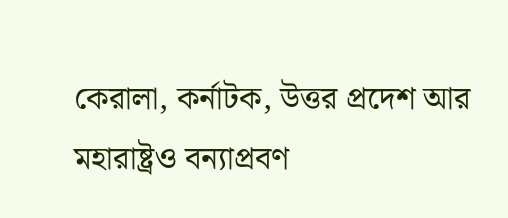কেরালা, কর্নাটক, উত্তর প্রদেশ আর মহারাষ্ট্রও বন্যাপ্রবণ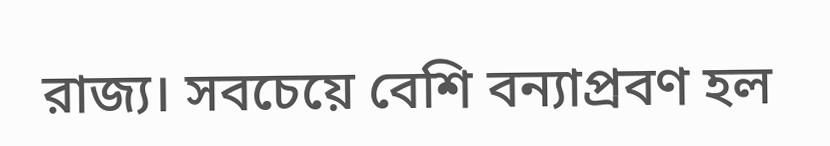রাজ্য। সবচেয়ে বেশি বন্যাপ্রবণ হল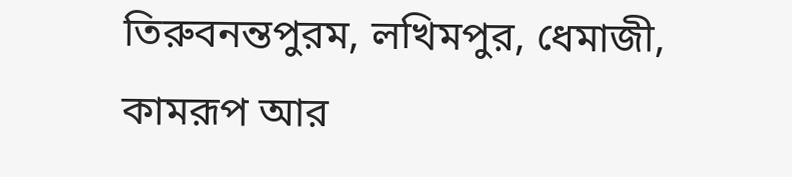তিরুবনন্তপুরম, লখিমপুর, ধেমাজী, কামরূপ আর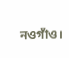নওগাঁও।